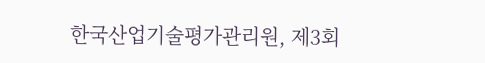한국산업기술평가관리원, 제3회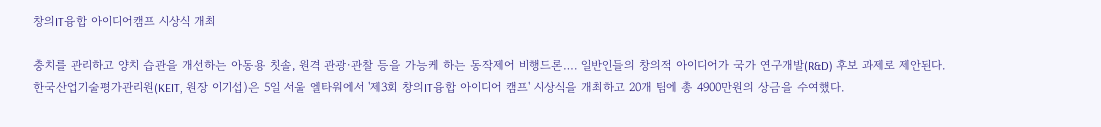창의IT융합 아이디어캠프 시상식 개최

충치를 관리하고 양치 습관을 개선하는 아동용 칫솔, 원격 관광·관찰 등을 가능케 하는 동작제어 비행드론…. 일반인들의 창의적 아이디어가 국가 연구개발(R&D) 후보 과제로 제안된다.
한국산업기술평가관리원(KEIT, 원장 이기섭)은 5일 서울 엘타워에서 '제3회 창의IT융합 아이디어 캠프' 시상식을 개최하고 20개 팀에 총 4900만원의 상금을 수여했다.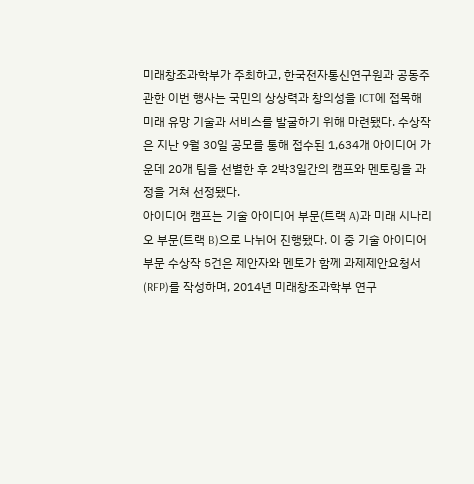미래창조과학부가 주최하고, 한국전자통신연구원과 공동주관한 이번 행사는 국민의 상상력과 창의성을 ICT에 접목해 미래 유망 기술과 서비스를 발굴하기 위해 마련됐다. 수상작은 지난 9월 30일 공모를 통해 접수된 1,634개 아이디어 가운데 20개 팀을 선별한 후 2박3일간의 캠프와 멘토링을 과정을 거쳐 선정됐다.
아이디어 캠프는 기술 아이디어 부문(트랙 A)과 미래 시나리오 부문(트랙 B)으로 나뉘어 진행됐다. 이 중 기술 아이디어 부문 수상작 5건은 제안자와 멘토가 함께 과제제안요청서(RFP)를 작성하며, 2014년 미래창조과학부 연구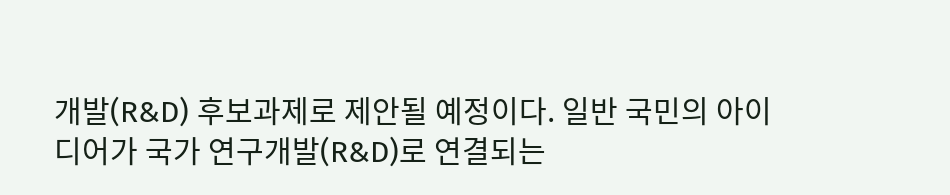개발(R&D) 후보과제로 제안될 예정이다. 일반 국민의 아이디어가 국가 연구개발(R&D)로 연결되는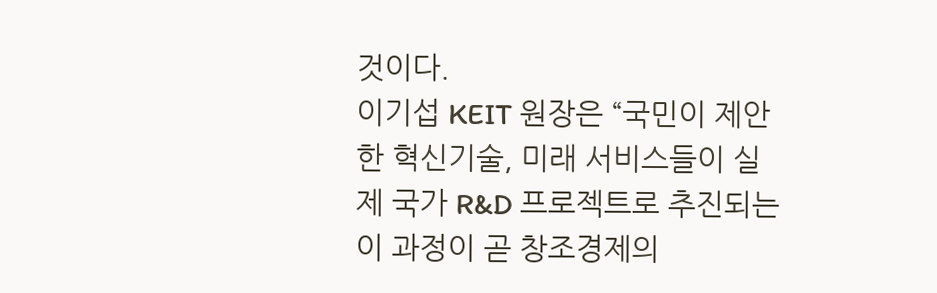것이다.
이기섭 KEIT 원장은 “국민이 제안한 혁신기술, 미래 서비스들이 실제 국가 R&D 프로젝트로 추진되는 이 과정이 곧 창조경제의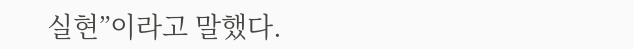실현”이라고 말했다.